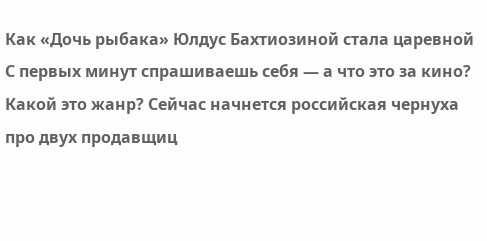Как «Дочь рыбака» Юлдус Бахтиозиной стала царевной
С первых минут спрашиваешь себя — а что это за кино? Какой это жанр? Сейчас начнется российская чернуха про двух продавщиц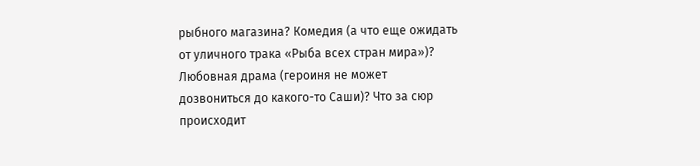рыбного магазина? Комедия (а что еще ожидать от уличного трака «Рыба всех стран мира»)? Любовная драма (героиня не может дозвониться до какого-то Саши)? Что за сюр происходит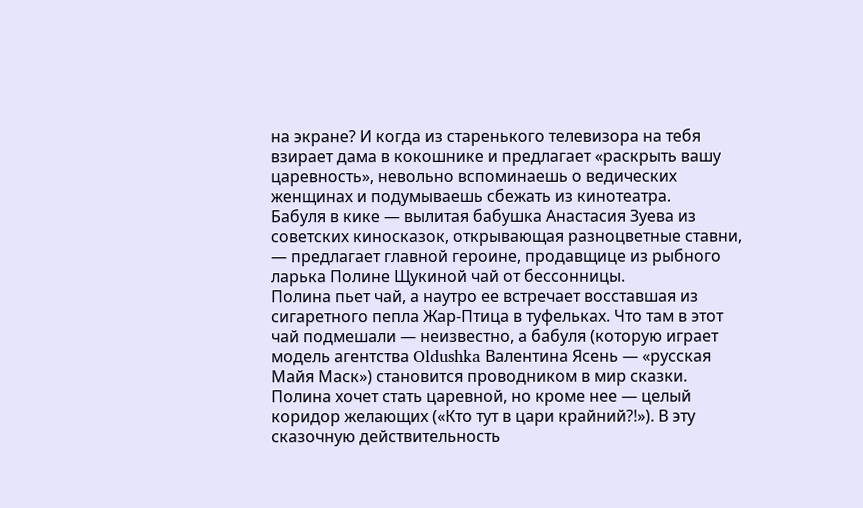на экране? И когда из старенького телевизора на тебя взирает дама в кокошнике и предлагает «раскрыть вашу царевность», невольно вспоминаешь о ведических женщинах и подумываешь сбежать из кинотеатра.
Бабуля в кике — вылитая бабушка Анастасия Зуева из советских киносказок, открывающая разноцветные ставни, — предлагает главной героине, продавщице из рыбного ларька Полине Щукиной чай от бессонницы.
Полина пьет чай, а наутро ее встречает восставшая из сигаретного пепла Жар-Птица в туфельках. Что там в этот чай подмешали — неизвестно, а бабуля (которую играет модель агентства Oldushka Валентина Ясень — «русская Майя Маск») становится проводником в мир сказки.
Полина хочет стать царевной, но кроме нее — целый коридор желающих («Кто тут в цари крайний?!»). В эту сказочную действительность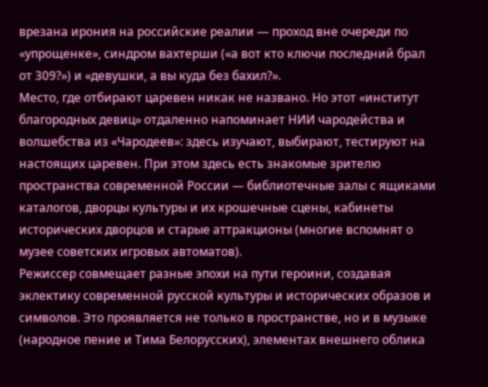врезана ирония на российские реалии — проход вне очереди по «упрощенке», синдром вахтерши («а вот кто ключи последний брал от 309?») и «девушки, а вы куда без бахил?».
Место, где отбирают царевен никак не названо. Но этот «институт благородных девиц» отдаленно напоминает НИИ чародейства и волшебства из «Чародеев»: здесь изучают, выбирают, тестируют на настоящих царевен. При этом здесь есть знакомые зрителю пространства современной России — библиотечные залы с ящиками каталогов, дворцы культуры и их крошечные сцены, кабинеты исторических дворцов и старые аттракционы (многие вспомнят о музее советских игровых автоматов).
Режиссер совмещает разные эпохи на пути героини, создавая эклектику современной русской культуры и исторических образов и символов. Это проявляется не только в пространстве, но и в музыке (народное пение и Тима Белорусских), элементах внешнего облика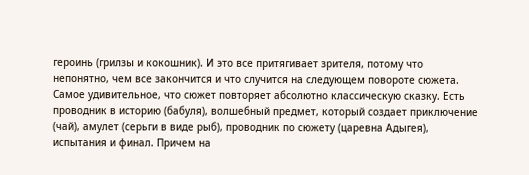героинь (грилзы и кокошник). И это все притягивает зрителя, потому что непонятно, чем все закончится и что случится на следующем повороте сюжета.
Самое удивительное, что сюжет повторяет абсолютно классическую сказку. Есть проводник в историю (бабуля), волшебный предмет, который создает приключение (чай), амулет (серьги в виде рыб), проводник по сюжету (царевна Адыгея), испытания и финал. Причем на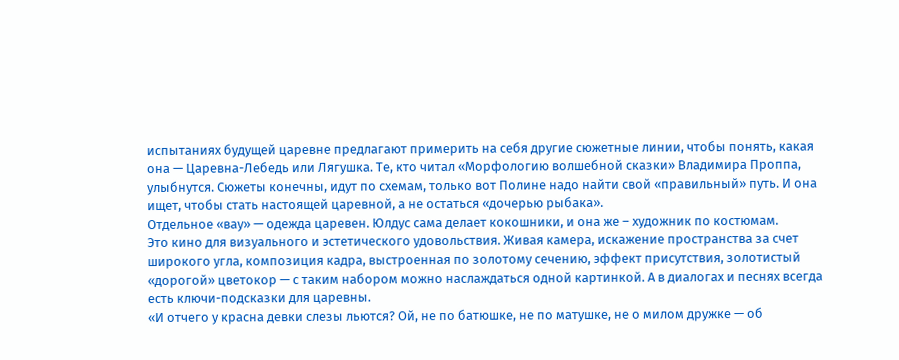испытаниях будущей царевне предлагают примерить на себя другие сюжетные линии, чтобы понять, какая она — Царевна-Лебедь или Лягушка. Те, кто читал «Морфологию волшебной сказки» Владимира Проппа, улыбнутся. Сюжеты конечны, идут по схемам, только вот Полине надо найти свой «правильный» путь. И она ищет, чтобы стать настоящей царевной, а не остаться «дочерью рыбака».
Отдельное «вау» — одежда царевен. Юлдус сама делает кокошники, и она же – художник по костюмам.
Это кино для визуального и эстетического удовольствия. Живая камера, искажение пространства за счет широкого угла, композиция кадра, выстроенная по золотому сечению, эффект присутствия, золотистый «дорогой» цветокор — с таким набором можно наслаждаться одной картинкой. А в диалогах и песнях всегда есть ключи-подсказки для царевны.
«И отчего у красна девки слезы льются? Ой, не по батюшке, не по матушке, не о милом дружке — об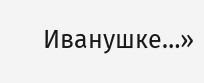Иванушке…»